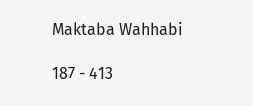Maktaba Wahhabi

187 - 413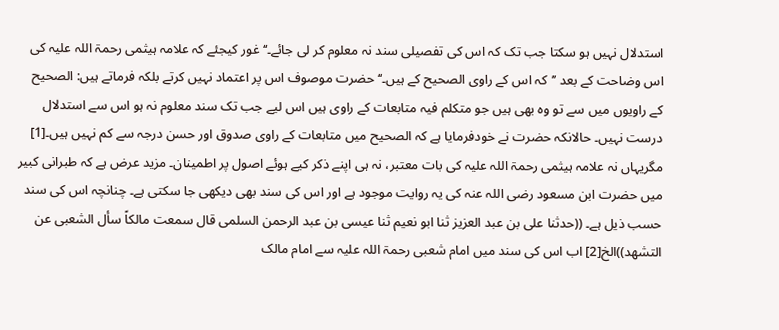استدلال نہیں ہو سکتا جب تک کہ اس کی تفصیلی سند نہ معلوم کر لی جائے۔‘‘ غور کیجئے کہ علامہ ہیثمی رحمۃ اللہ علیہ کی اس وضاحت کے بعد ’’کہ اس کے راوی الصحیح کے ہیں۔‘‘ حضرت موصوف اس پر اعتماد نہیں کرتے بلکہ فرماتے ہیں: الصحیح کے راویوں میں سے تو وہ بھی ہیں جو متکلم فیہ متابعات کے راوی ہیں اس لیے جب تک سند معلوم نہ ہو اس سے استدلال درست نہیں۔ حالانکہ حضرت نے خودفرمایا ہے کہ الصحیح میں متابعات کے راوی صدوق اور حسن درجہ سے کم نہیں ہیں۔[1] مگریہاں نہ علامہ ہیثمی رحمۃ اللہ علیہ کی بات معتبر، نہ ہی اپنے ذکر کیے ہوئے اصول پر اطمینان۔ مزید عرض ہے کہ طبرانی کبیر میں حضرت ابن مسعود رضی اللہ عنہ کی یہ روایت موجود ہے اور اس کی سند بھی دیکھی جا سکتی ہے۔ چنانچہ اس کی سند حسب ذیل ہے۔ ((حدثنا علی بن عبد العزیز ثنا ابو نعیم ثنا عیسی بن عبد الرحمن السلمی قال سمعت مالکاً سأل الشعبی عن التشھد))الخ[2] اب اس کی سند میں امام شعبی رحمۃ اللہ علیہ سے امام مالک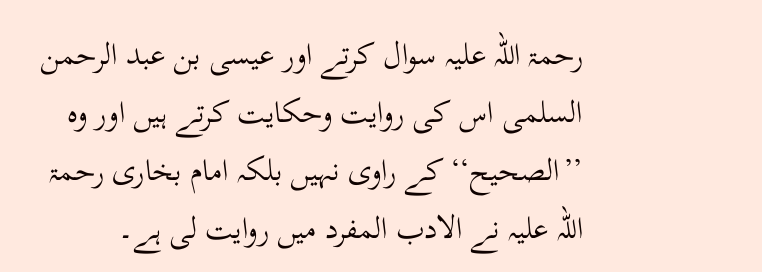رحمۃ اللہ علیہ سوال کرتے اور عیسی بن عبد الرحمن السلمی اس کی روایت وحکایت کرتے ہیں اور وہ ’’الصحیح‘‘ کے راوی نہیں بلکہ امام بخاری رحمۃ اللہ علیہ نے الادب المفرد میں روایت لی ہے۔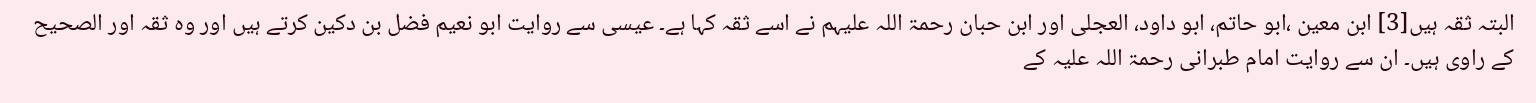البتہ ثقہ ہیں[3] ابن معین ،ابو حاتم، ابو داود، العجلی اور ابن حبان رحمۃ اللہ علیہم نے اسے ثقہ کہا ہے۔ عیسی سے روایت ابو نعیم فضل بن دکین کرتے ہیں اور وہ ثقہ اور الصحیح کے راوی ہیں۔ ان سے روایت امام طبرانی رحمۃ اللہ علیہ کے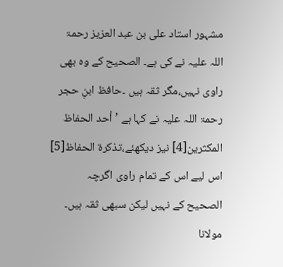مشہور استاد علی بن عبد العزیز رحمۃ اللہ علیہ نے کی ہے۔ الصحیح کے وہ بھی راوی نہیں،مگر ثقہ ہیں ۔حافظ ابنِ حجر رحمۃ اللہ علیہ نے کہا ہے ’أحد الحفاظ المکثرین[4] نیز دیکھئے،تذکرۃ الحفاظ[5] اس لیے اس کے تمام راوی اگرچہ الصحیح کے نہیں لیکن سبھی ثقہ ہیں۔ مولانا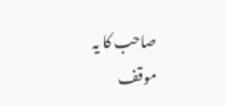صاحب کا یہ موقف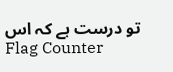تو درست ہے کہ اس
Flag Counter